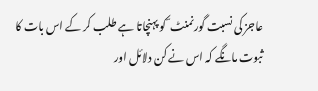عاجز کی نسبت گورنمنٹ ؔ کو پہنچاتا ہے طلب کر کے اس بات کا ثبوت مانگے کہ اس نے کن دلائل اور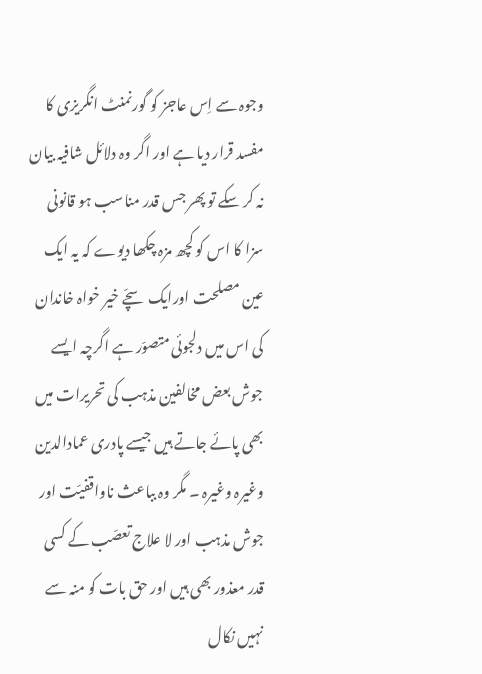وجوہ سے اِس عاجز کو گورنمنٹ انگریزی کا مفسد قرار دیا ہے اور اگر وہ دلائل شافیہ بیان نہ کر سکے تو پھر جس قدر مناسب ہو قانونی سزا کا اس کو کچھ مزہ چکھا دیوے کہ یہ ایک عین مصلحت اورایک سچّے خیر خواہ خاندان کی اس میں دلجوئی متصوّر ہے اگرچہ ایسے جوش بعض مخالفین مذہب کی تحریرات میں بھی پائے جاتے ہیں جیسے پادری عمادالدین وغیرہ وغیرہ ۔ مگر وہ بباعث ناواقفیّت اور جوش مذہب اور لا علاج تعصّب کے کسی قدر معذور بھی ہیں اور حق بات کو منہ سے نہیں نکال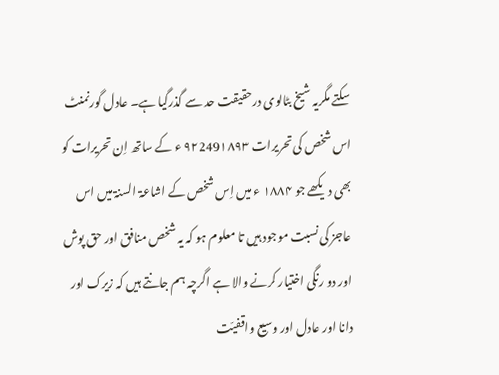سکتے مگریہ شیخ بٹالوی درحقیقت حد سے گذرگیا ہے۔ عادل گورنمنٹ اس شخص کی تحریرات ۹۲249۱۸۹۳ ء کے ساتھ اِن تحریرات کو بھی دیکھے جو ۱۸۸۴ ء میں اِس شخص کے اشاعۃ السنۃ میں اس عاجز کی نسبت موجود ہیں تا معلوم ہو کہ یہ شخص منافق اور حق پوش اور دو رنگی اختیار کرنے والا ہے اگرچہ ہم جانتے ہیں کہ زیرک اور دانا اور عادل اور وسیع واقفیّت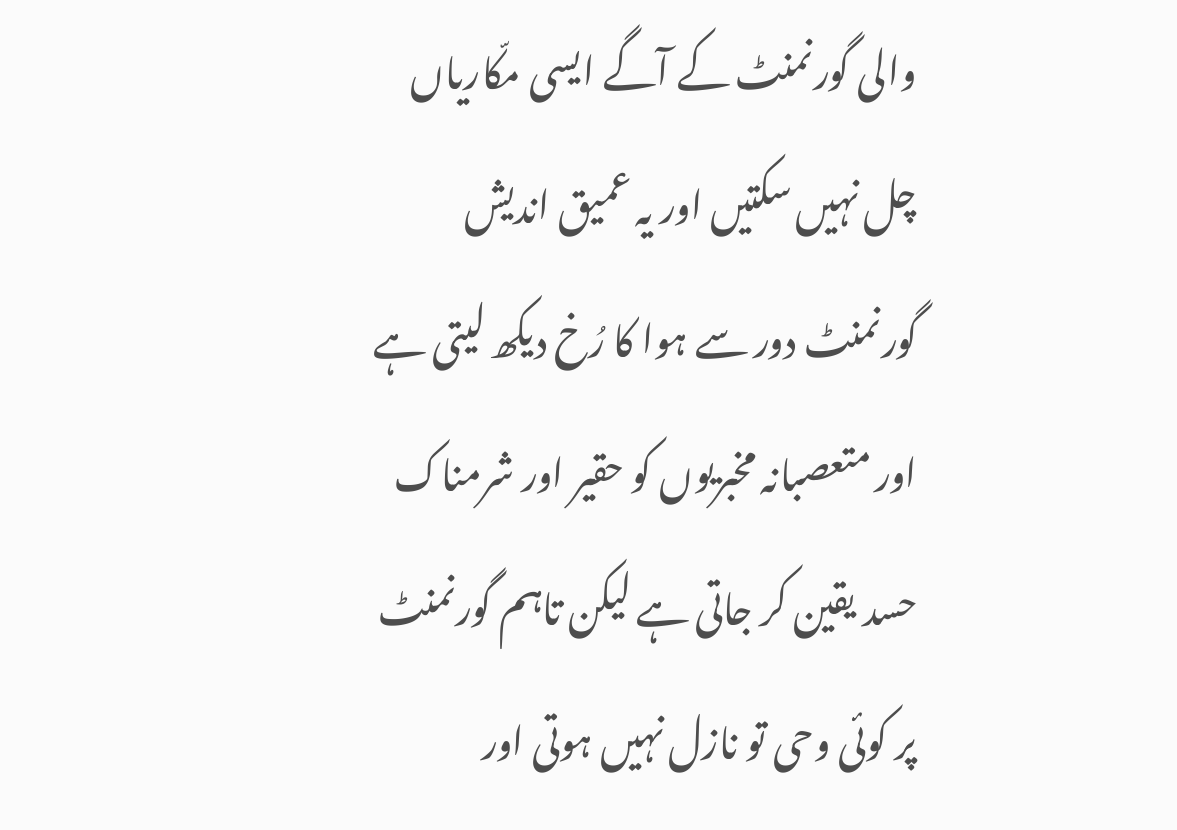والی گورنمنٹ کے آگے ایسی مکّاریاں چل نہیں سکتیں اور یہ عمیق اندیش گورنمنٹ دور سے ہوا کا رُخ دیکھ لیتی ہے اور متعصبانہ مخبریوں کو حقیر اور شرمناک حسد یقین کر جاتی ہے لیکن تاہم گورنمنٹ پر کوئی وحی تو نازل نہیں ہوتی اور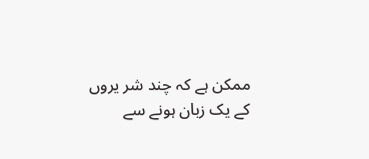ممکن ہے کہ چند شر یروں کے یک زبان ہونے سے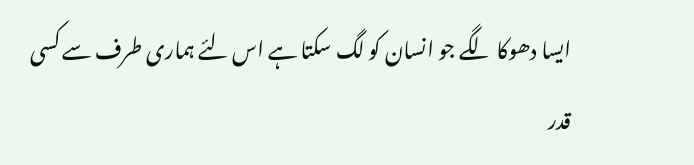ایسا دھوکا لگے جو انسان کو لگ سکتا ہے اس لئے ہماری طرف سے کسی قدر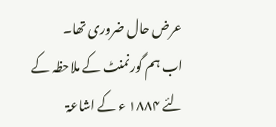عرض حال ضروری تھا۔
اب ہم گورنمنٹ کے ملاحظہ کے لئے ۱۸۸۴ ء کے اشاعۃ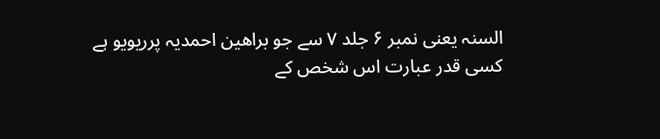السنہ یعنی نمبر ۶ جلد ۷ سے جو براھین احمدیہ پرریویو ہے کسی قدر عبارت اس شخص کے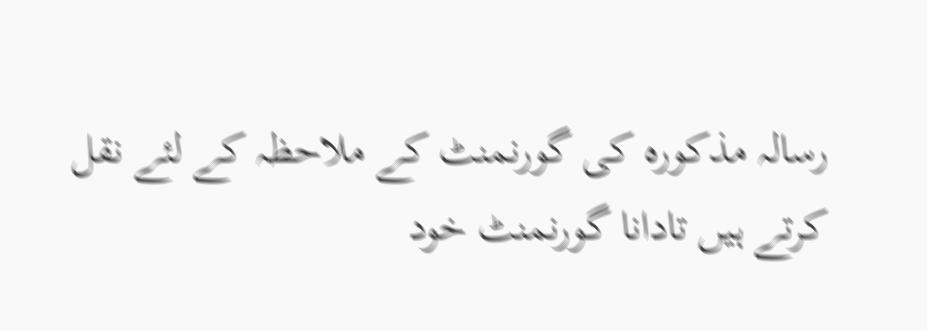رسالہ مذکورہ کی گورنمنٹ کے ملاحظہ کے لئے نقل کرتے ہیں تادانا گورنمنٹ خود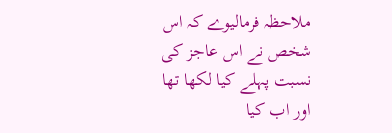ملاحظہ فرمالیوے کہ اس شخص نے اس عاجز کی نسبت پہلے کیا لکھا تھا اور اب کیا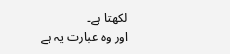لکھتا ہے۔
اور وہ عبارت یہ ہے